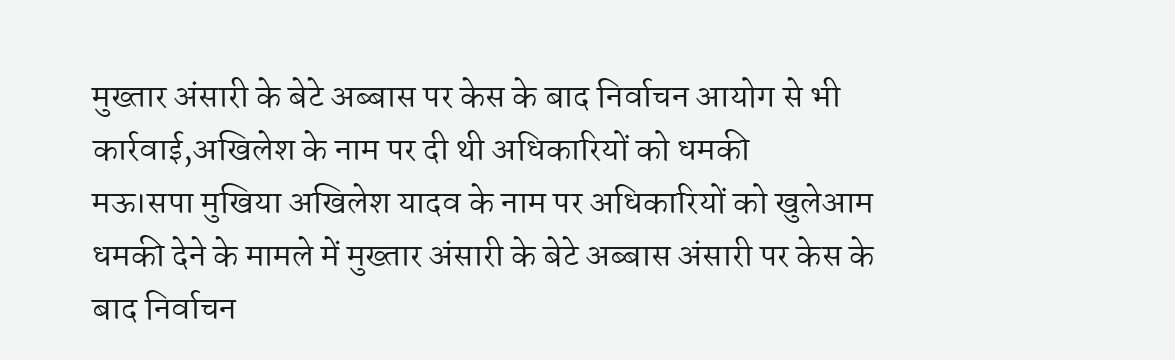मुख्तार अंसारी के बेटे अब्बास पर केस के बाद निर्वाचन आयोग से भी कार्रवाई,अखिलेश के नाम पर दी थी अधिकारियों को धमकी
मऊ।सपा मुखिया अखिलेश यादव के नाम पर अधिकारियों को खुलेआम धमकी देने के मामले में मुख्तार अंसारी के बेटे अब्बास अंसारी पर केस के बाद निर्वाचन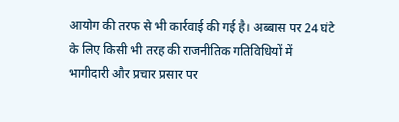आयोग की तरफ से भी कार्रवाई की गई है। अब्बास पर 24 घंटे के लिए किसी भी तरह की राजनीतिक गतिविधियों में भागीदारी और प्रचार प्रसार पर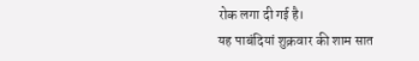रोक लगा दी गई है।
यह पाबंदियां शुक्रवार की शाम सात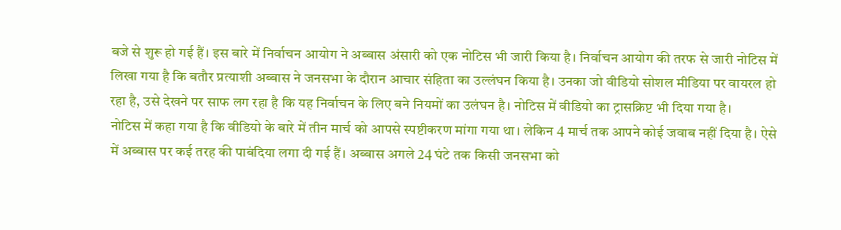बजे से शुरू हो गई हैं। इस बारे में निर्वाचन आयोग ने अब्बास अंसारी को एक नोटिस भी जारी किया है। निर्वाचन आयोग की तरफ से जारी नोटिस में लिखा गया है कि बतौर प्रत्याशी अब्बास ने जनसभा के दौरान आचार संहिता का उल्लंघन किया है। उनका जो वीडियो सोशल मीडिया पर वायरल हो रहा है, उसे देखने पर साफ लग रहा है कि यह निर्वाचन के लिए बने नियमों का उलंघन है। नोटिस में वीडियो का ट्रासक्रिप्ट भी दिया गया है।
नोटिस में कहा गया है कि वीडियो के बारे में तीन मार्च को आपसे स्पष्टीकरण मांगा गया था। लेकिन 4 मार्च तक आपने कोई जवाब नहीं दिया है। ऐसे में अब्बास पर कई तरह की पाबंदिया लगा दी गई हैं। अब्बास अगले 24 घंटे तक किसी जनसभा को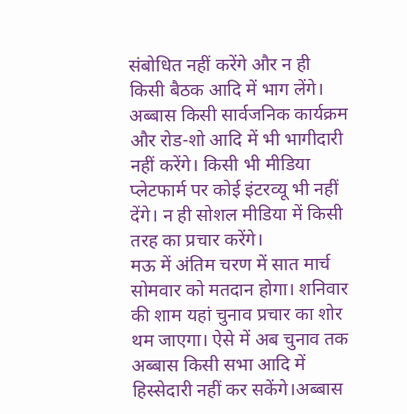संबोधित नहीं करेंगे और न ही किसी बैठक आदि में भाग लेंगे।
अब्बास किसी सार्वजनिक कार्यक्रम और रोड-शो आदि में भी भागीदारी नहीं करेंगे। किसी भी मीडिया प्लेटफार्म पर कोई इंटरव्यू भी नहीं देंगे। न ही सोशल मीडिया में किसी तरह का प्रचार करेंगे।
मऊ में अंतिम चरण में सात मार्च सोमवार को मतदान होगा। शनिवार की शाम यहां चुनाव प्रचार का शोर थम जाएगा। ऐसे में अब चुनाव तक अब्बास किसी सभा आदि में हिस्सेदारी नहीं कर सकेंगे।अब्बास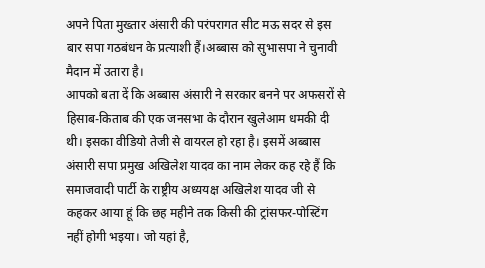अपने पिता मुख्तार अंसारी की परंपरागत सीट मऊ सदर से इस बार सपा गठबंधन के प्रत्याशी हैं।अब्बास को सुभासपा ने चुनावी मैदान में उतारा है।
आपको बता दें कि अब्बास अंसारी ने सरकार बनने पर अफसरों से हिसाब-किताब की एक जनसभा के दौरान खुलेआम धमकी दी थी। इसका वीडियो तेजी से वायरल हो रहा है। इसमें अब्बास अंसारी सपा प्रमुख अखिलेश यादव का नाम लेकर कह रहे हैं कि समाजवादी पार्टी के राष्ट्रीय अध्ययक्ष अखिलेश यादव जी से कहकर आया हूं कि छह महीने तक किसी की ट्रांसफर-पोस्टिंग नहीं होगी भइया। जो यहां है,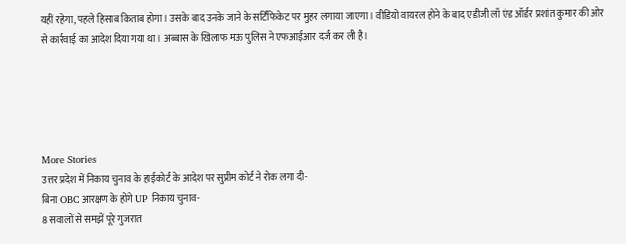यहीं रहेगा, पहले हिसाब किताब होगा। उसके बाद उनके जाने के सर्टिफिकेट पर मुहर लगाया जाएगा। वीडियो वायरल होने के बाद एडीजी लॉ एंड ऑर्डर प्रशांत कुमार की ओर से कार्रवाई का आदेश दिया गया था। अब्बास के खिलाफ मऊ पुलिस ने एफआईआर दर्ज कर ली है।





More Stories
उत्तर प्रदेश में निकाय चुनाव के हाईकोर्ट के आदेश पर सुप्रीम कोर्ट ने रोक लगा दी-
बिना OBC आरक्षण के होंगे UP निकाय चुनाव-
8 सवालों से समझें पूरे गुजरात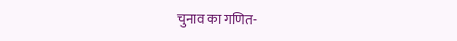चुनाव का गणित-